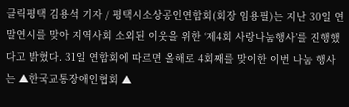클릭평택 김용석 기자 / 평택시소상공인연합회(회장 임용필)는 지난 30일 연말연시를 맞아 지역사회 소외된 이웃을 위한 ‘제4회 사랑나눔행사’를 진행했다고 밝혔다. 31일 연합회에 따르면 올해로 4회째를 맞이한 이번 나눔 행사는 ▲한국교통장애인협회 ▲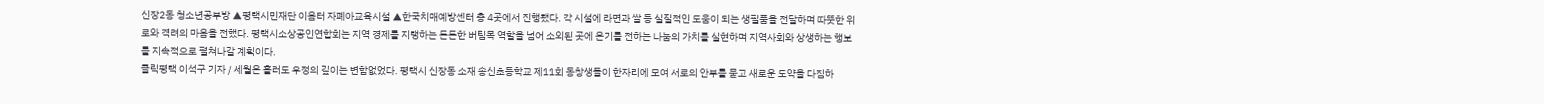신장2동 청소년공부방 ▲평택시민재단 이음터 자폐아교육시설 ▲한국치매예방센터 총 4곳에서 진행됐다. 각 시설에 라면과 쌀 등 실질적인 도움이 되는 생필품을 전달하며 따뜻한 위로와 격려의 마음을 전했다. 평택시소상공인연합회는 지역 경제를 지탱하는 든든한 버팀목 역할을 넘어 소외된 곳에 온기를 전하는 나눔의 가치를 실현하며 지역사회와 상생하는 행보를 지속적으로 펼쳐나갈 계획이다.
클릭평택 이석구 기자 / 세월은 흘러도 우정의 깊이는 변함없었다. 평택시 신장동 소재 송신초등학교 제11회 동창생들이 한자리에 모여 서로의 안부를 묻고 새로운 도약을 다짐하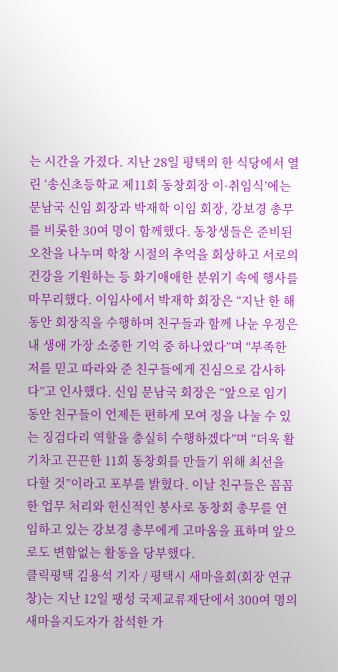는 시간을 가졌다. 지난 28일 평택의 한 식당에서 열린 ‘송신초등학교 제11회 동창회장 이·취임식’에는 문남국 신임 회장과 박재학 이임 회장, 강보경 총무를 비롯한 30여 명이 함께했다. 동창생들은 준비된 오찬을 나누며 학창 시절의 추억을 회상하고 서로의 건강을 기원하는 등 화기애애한 분위기 속에 행사를 마무리했다. 이임사에서 박재학 회장은 “지난 한 해 동안 회장직을 수행하며 친구들과 함께 나눈 우정은 내 생애 가장 소중한 기억 중 하나였다”며 “부족한 저를 믿고 따라와 준 친구들에게 진심으로 감사하다”고 인사했다. 신임 문남국 회장은 “앞으로 임기 동안 친구들이 언제든 편하게 모여 정을 나눌 수 있는 징검다리 역할을 충실히 수행하겠다”며 “더욱 활기차고 끈끈한 11회 동창회를 만들기 위해 최선을 다할 것”이라고 포부를 밝혔다. 이날 친구들은 꼼꼼한 업무 처리와 헌신적인 봉사로 동창회 총무를 연임하고 있는 강보경 총무에게 고마움을 표하며 앞으로도 변함없는 활동을 당부했다.
클릭평택 김용석 기자 / 평택시 새마을회(회장 연규창)는 지난 12일 팽성 국제교류재단에서 300여 명의 새마을지도자가 참석한 가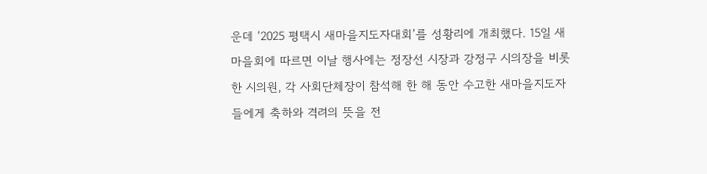운데 ‘2025 평택시 새마을지도자대회’를 성황리에 개최했다. 15일 새마을회에 따르면 이날 행사에는 정장선 시장과 강정구 시의장을 비롯한 시의원, 각 사회단체장이 참석해 한 해 동안 수고한 새마을지도자들에게 축하와 격려의 뜻을 전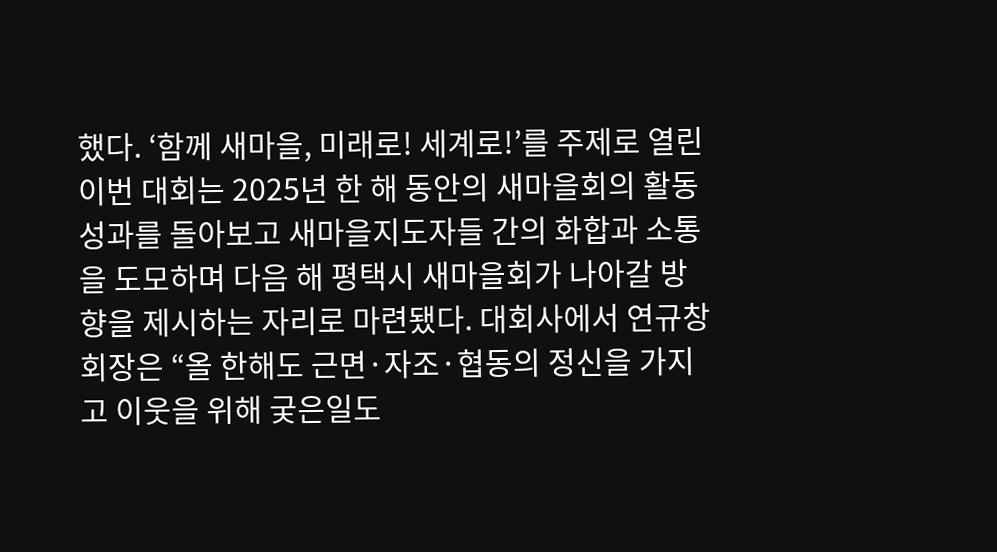했다. ‘함께 새마을, 미래로! 세계로!’를 주제로 열린 이번 대회는 2025년 한 해 동안의 새마을회의 활동 성과를 돌아보고 새마을지도자들 간의 화합과 소통을 도모하며 다음 해 평택시 새마을회가 나아갈 방향을 제시하는 자리로 마련됐다. 대회사에서 연규창 회장은 “올 한해도 근면·자조·협동의 정신을 가지고 이웃을 위해 궂은일도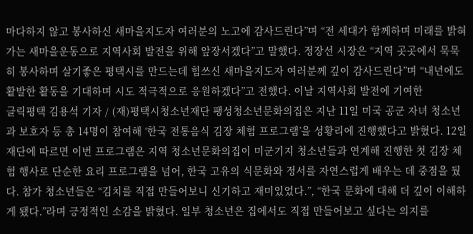마다하지 않고 봉사하신 새마을지도자 여러분의 노고에 감사드린다”며 “전 세대가 함께하며 미래를 밝혀가는 새마을운동으로 지역사회 발전을 위해 앞장서겠다”고 말했다. 정장선 시장은 “지역 곳곳에서 묵묵히 봉사하며 살기좋은 평택시를 만드는데 힘쓰신 새마을지도자 여러분께 깊이 감사드린다”며 “내년에도 활발한 활동을 기대하며 시도 적극적으로 응원하겠다”고 전했다. 이날 지역사회 발전에 기여한
클릭평택 김용석 기자 / (재)평택시청소년재단 팽성청소년문화의집은 지난 11일 미국 공군 자녀 청소년과 보호자 등 총 14명이 참여해 ‘한국 전통음식 김장 체험 프로그램’을 성황리에 진행했다고 밝혔다. 12일 재단에 따르면 이번 프로그램은 지역 청소년문화의집이 미군기지 청소년들과 연계해 진행한 첫 김장 체험 행사로 단순한 요리 프로그램을 넘어, 한국 고유의 식문화와 정서를 자연스럽게 배우는 데 중점을 뒀다. 참가 청소년들은 “김치를 직접 만들어보니 신기하고 재미있었다.”, “한국 문화에 대해 더 깊이 이해하게 됐다.”라며 긍정적인 소감을 밝혔다. 일부 청소년은 집에서도 직접 만들어보고 싶다는 의지를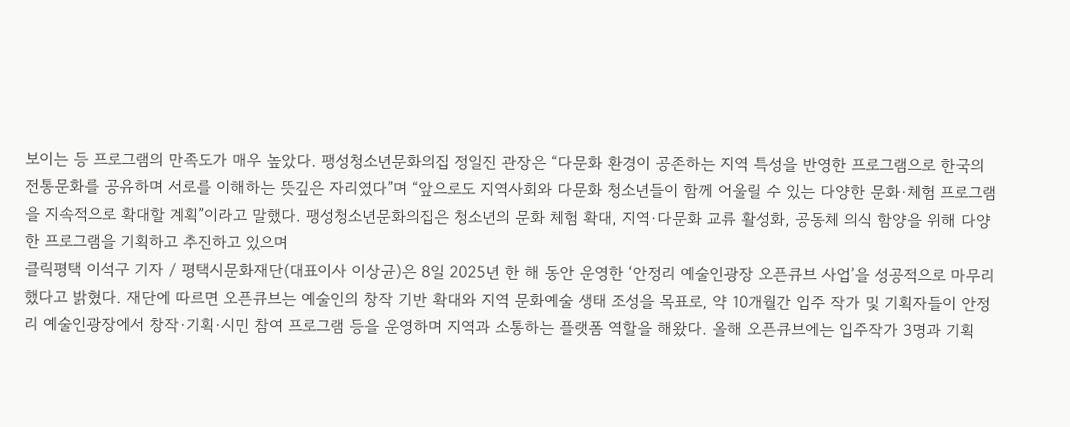보이는 등 프로그램의 만족도가 매우 높았다. 팽성청소년문화의집 정일진 관장은 “다문화 환경이 공존하는 지역 특성을 반영한 프로그램으로 한국의 전통문화를 공유하며 서로를 이해하는 뜻깊은 자리였다”며 “앞으로도 지역사회와 다문화 청소년들이 함께 어울릴 수 있는 다양한 문화·체험 프로그램을 지속적으로 확대할 계획”이라고 말했다. 팽성청소년문화의집은 청소년의 문화 체험 확대, 지역·다문화 교류 활성화, 공동체 의식 함양을 위해 다양한 프로그램을 기획하고 추진하고 있으며
클릭평택 이석구 기자 / 평택시문화재단(대표이사 이상균)은 8일 2025년 한 해 동안 운영한 ‘안정리 예술인광장 오픈큐브 사업’을 성공적으로 마무리했다고 밝혔다. 재단에 따르면 오픈큐브는 예술인의 창작 기반 확대와 지역 문화예술 생태 조성을 목표로, 약 10개월간 입주 작가 및 기획자들이 안정리 예술인광장에서 창작·기획·시민 참여 프로그램 등을 운영하며 지역과 소통하는 플랫폼 역할을 해왔다. 올해 오픈큐브에는 입주작가 3명과 기획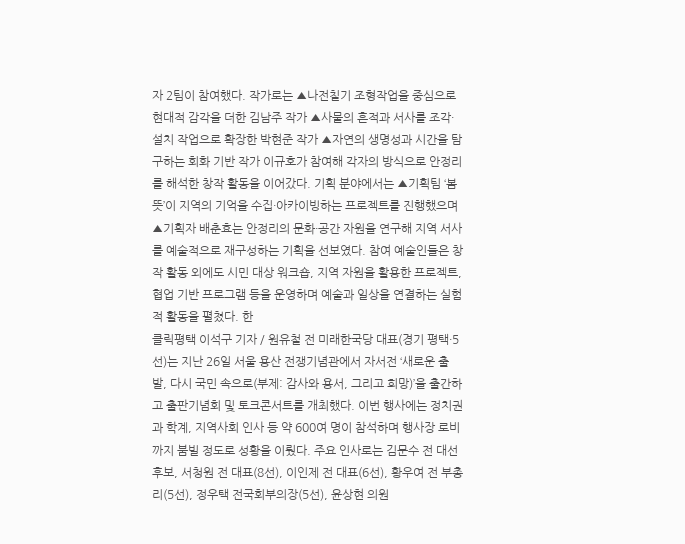자 2팀이 참여했다. 작가로는 ▲나전칠기 조형작업을 중심으로 현대적 감각을 더한 김남주 작가 ▲사물의 흔적과 서사를 조각·설치 작업으로 확장한 박현준 작가 ▲자연의 생명성과 시간을 탐구하는 회화 기반 작가 이규호가 참여해 각자의 방식으로 안정리를 해석한 창작 활동을 이어갔다. 기획 분야에서는 ▲기획팀 ‘봄뜻’이 지역의 기억을 수집·아카이빙하는 프로젝트를 진행했으며 ▲기획자 배춘효는 안정리의 문화·공간 자원을 연구해 지역 서사를 예술적으로 재구성하는 기획을 선보였다. 참여 예술인들은 창작 활동 외에도 시민 대상 워크숍, 지역 자원을 활용한 프로젝트, 협업 기반 프로그램 등을 운영하며 예술과 일상을 연결하는 실험적 활동을 펼쳤다. 한
클릭평택 이석구 기자 / 원유철 전 미래한국당 대표(경기 평택·5선)는 지난 26일 서울 용산 전쟁기념관에서 자서전 ‘새로운 출발, 다시 국민 속으로(부제: 감사와 용서, 그리고 희망)’을 출간하고 출판기념회 및 토크콘서트를 개최했다. 이번 행사에는 정치권과 학계, 지역사회 인사 등 약 600여 명이 참석하며 행사장 로비까지 붐빌 정도로 성황을 이뤘다. 주요 인사로는 김문수 전 대선후보, 서청원 전 대표(8선), 이인제 전 대표(6선), 황우여 전 부총리(5선), 정우택 전국회부의장(5선), 윤상현 의원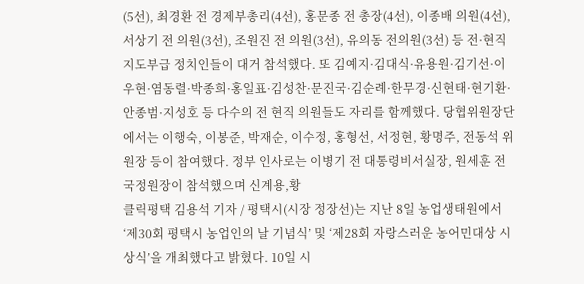(5선), 최경환 전 경제부총리(4선), 홍문종 전 총장(4선), 이종배 의원(4선), 서상기 전 의원(3선), 조원진 전 의원(3선), 유의동 전의원(3선) 등 전·현직 지도부급 정치인들이 대거 참석했다. 또 김예지·김대식·유용원·김기선·이우현·염동렬·박종희·홍일표·김성찬·문진국·김순례·한무경·신현태·현기환·안종범·지성호 등 다수의 전 현직 의원들도 자리를 함께했다. 당협위원장단에서는 이행숙, 이봉준, 박재순, 이수정, 홍형선, 서정현, 황명주, 전동석 위원장 등이 참여했다. 정부 인사로는 이병기 전 대통령비서실장, 원세훈 전 국정원장이 참석했으며 신계용,황
클릭평택 김용석 기자 / 평택시(시장 정장선)는 지난 8일 농업생태원에서 ‘제30회 평택시 농업인의 날 기념식’ 및 ‘제28회 자랑스러운 농어민대상 시상식’을 개최했다고 밝혔다. 10일 시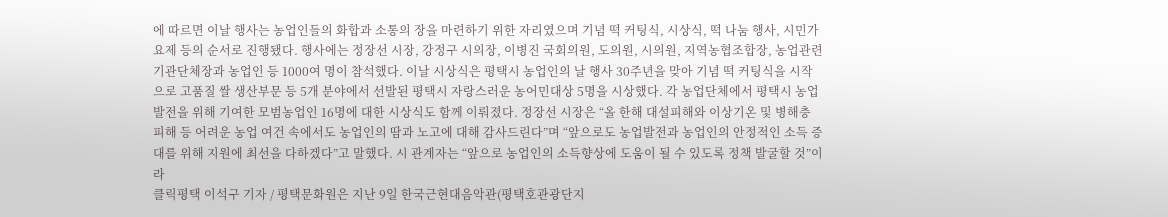에 따르면 이날 행사는 농업인들의 화합과 소통의 장을 마련하기 위한 자리였으며 기념 떡 커팅식, 시상식, 떡 나눔 행사, 시민가요제 등의 순서로 진행됐다. 행사에는 정장선 시장, 강정구 시의장, 이병진 국회의원, 도의원, 시의원, 지역농협조합장, 농업관련 기관단체장과 농업인 등 1000여 명이 참석했다. 이날 시상식은 평택시 농업인의 날 행사 30주년을 맞아 기념 떡 커팅식을 시작으로 고품질 쌀 생산부문 등 5개 분야에서 선발된 평택시 자랑스러운 농어민대상 5명을 시상했다. 각 농업단체에서 평택시 농업 발전을 위해 기여한 모범농업인 16명에 대한 시상식도 함께 이뤄졌다. 정장선 시장은 “올 한해 대설피해와 이상기온 및 병해충 피해 등 어려운 농업 여건 속에서도 농업인의 땀과 노고에 대해 감사드린다”며 “앞으로도 농업발전과 농업인의 안정적인 소득 증대를 위해 지원에 최선을 다하겠다”고 말했다. 시 관계자는 “앞으로 농업인의 소득향상에 도움이 될 수 있도록 정책 발굴할 것”이라
클릭평택 이석구 기자 / 평택문화원은 지난 9일 한국근현대음악관(평택호관광단지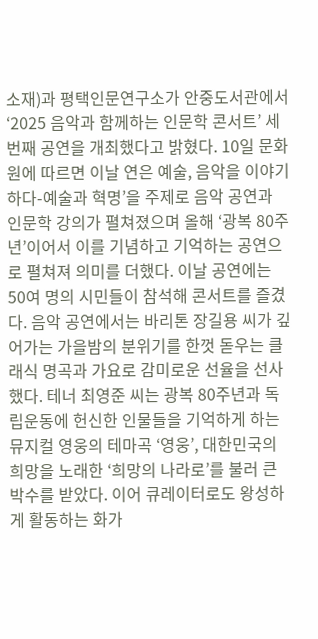소재)과 평택인문연구소가 안중도서관에서 ‘2025 음악과 함께하는 인문학 콘서트’ 세 번째 공연을 개최했다고 밝혔다. 10일 문화원에 따르면 이날 연은 예술, 음악을 이야기하다-예술과 혁명’을 주제로 음악 공연과 인문학 강의가 펼쳐졌으며 올해 ‘광복 80주년’이어서 이를 기념하고 기억하는 공연으로 펼쳐져 의미를 더했다. 이날 공연에는 50여 명의 시민들이 참석해 콘서트를 즐겼다. 음악 공연에서는 바리톤 장길용 씨가 깊어가는 가을밤의 분위기를 한껏 돋우는 클래식 명곡과 가요로 감미로운 선율을 선사했다. 테너 최영준 씨는 광복 80주년과 독립운동에 헌신한 인물들을 기억하게 하는 뮤지컬 영웅의 테마곡 ‘영웅’, 대한민국의 희망을 노래한 ‘희망의 나라로’를 불러 큰 박수를 받았다. 이어 큐레이터로도 왕성하게 활동하는 화가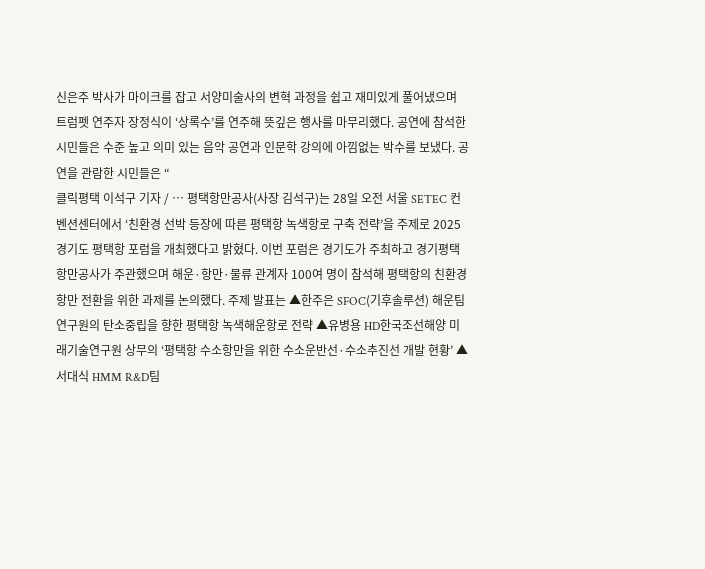신은주 박사가 마이크를 잡고 서양미술사의 변혁 과정을 쉽고 재미있게 풀어냈으며 트럼펫 연주자 장정식이 ‘상록수’를 연주해 뜻깊은 행사를 마무리했다. 공연에 참석한 시민들은 수준 높고 의미 있는 음악 공연과 인문학 강의에 아낌없는 박수를 보냈다. 공연을 관람한 시민들은 “
클릭평택 이석구 기자 / … 평택항만공사(사장 김석구)는 28일 오전 서울 SETEC 컨벤션센터에서 ‘친환경 선박 등장에 따른 평택항 녹색항로 구축 전략’을 주제로 2025 경기도 평택항 포럼을 개최했다고 밝혔다. 이번 포럼은 경기도가 주최하고 경기평택항만공사가 주관했으며 해운·항만·물류 관계자 100여 명이 참석해 평택항의 친환경 항만 전환을 위한 과제를 논의했다. 주제 발표는 ▲한주은 SFOC(기후솔루션) 해운팀 연구원의 탄소중립을 향한 평택항 녹색해운항로 전략 ▲유병용 HD한국조선해양 미래기술연구원 상무의 ‘평택항 수소항만을 위한 수소운반선·수소추진선 개발 현황’ ▲서대식 HMM R&D팀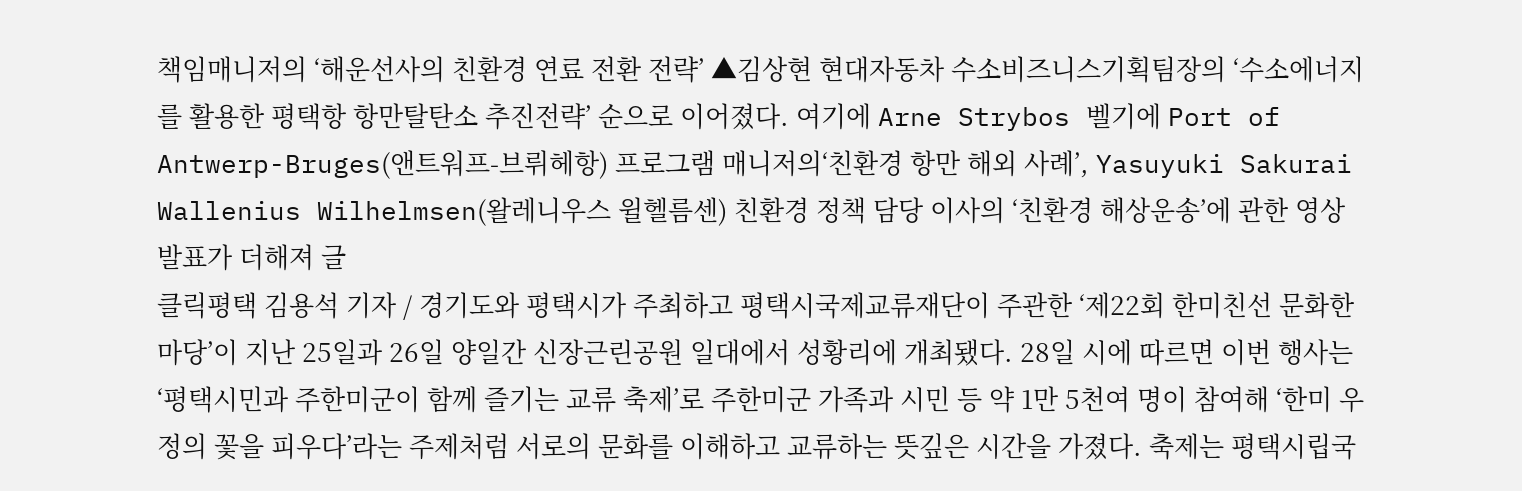책임매니저의 ‘해운선사의 친환경 연료 전환 전략’ ▲김상현 현대자동차 수소비즈니스기획팀장의 ‘수소에너지를 활용한 평택항 항만탈탄소 추진전략’ 순으로 이어졌다. 여기에 Arne Strybos 벨기에 Port of Antwerp-Bruges(앤트워프-브뤼헤항) 프로그램 매니저의‘친환경 항만 해외 사례’, Yasuyuki Sakurai Wallenius Wilhelmsen(왈레니우스 윌헬름센) 친환경 정책 담당 이사의 ‘친환경 해상운송’에 관한 영상 발표가 더해져 글
클릭평택 김용석 기자 / 경기도와 평택시가 주최하고 평택시국제교류재단이 주관한 ‘제22회 한미친선 문화한마당’이 지난 25일과 26일 양일간 신장근린공원 일대에서 성황리에 개최됐다. 28일 시에 따르면 이번 행사는 ‘평택시민과 주한미군이 함께 즐기는 교류 축제’로 주한미군 가족과 시민 등 약 1만 5천여 명이 참여해 ‘한미 우정의 꽃을 피우다’라는 주제처럼 서로의 문화를 이해하고 교류하는 뜻깊은 시간을 가졌다. 축제는 평택시립국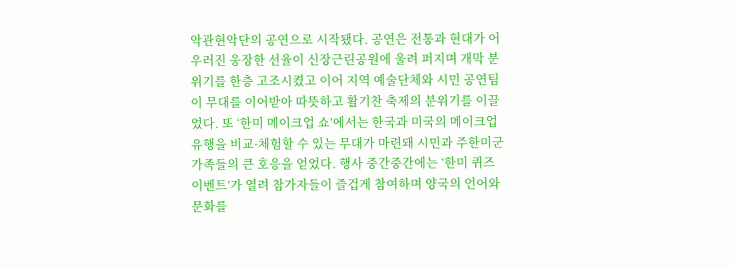악관현악단의 공연으로 시작됐다. 공연은 전통과 현대가 어우러진 웅장한 선율이 신장근린공원에 울려 퍼지며 개막 분위기를 한층 고조시켰고 이어 지역 예술단체와 시민 공연팀이 무대를 이어받아 따뜻하고 활기찬 축제의 분위기를 이끌었다. 또 ‘한미 메이크업 쇼’에서는 한국과 미국의 메이크업 유행을 비교·체험할 수 있는 무대가 마련돼 시민과 주한미군 가족들의 큰 호응을 얻었다. 행사 중간중간에는 ‘한미 퀴즈 이벤트’가 열려 참가자들이 즐겁게 참여하며 양국의 언어와 문화를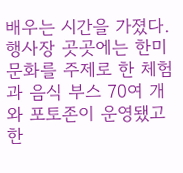배우는 시간을 가졌다. 행사장 곳곳에는 한미 문화를 주제로 한 체험과 음식 부스 70여 개와 포토존이 운영됐고 한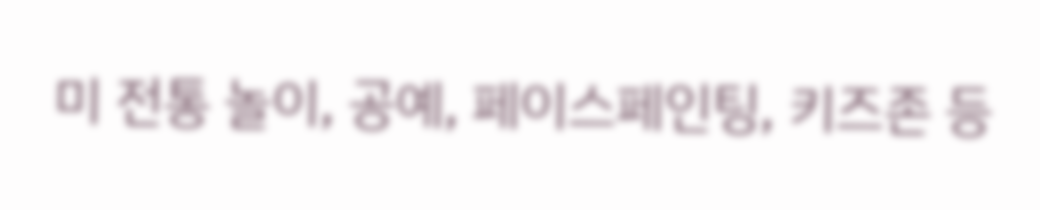미 전통 놀이, 공예, 페이스페인팅, 키즈존 등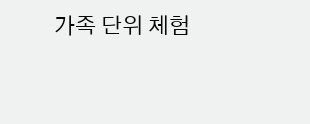가족 단위 체험